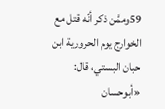59وممَّن ذكر أنّه قتل مع الخوارج يوم الحرورية ابن حبان البستي، قال: «أبوحسان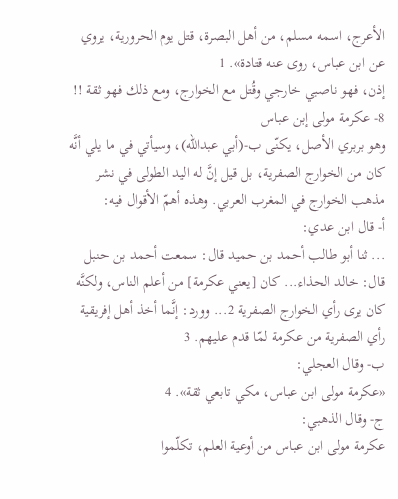الأعرج، اسمه مسلم، من أهل البصرة، قتل يوم الحرورية، يروي عن ابن عباس، روى عنه قتادة». 1
إذن، فهو ناصبي خارجي وقُتل مع الخوارج، ومع ذلك فهو ثقة !!
8- عكرمة مولى إبن عباس
وهو بربري الأصل، يكنّى ب-(أبي عبدالله)، وسيأتي في ما يلي أنَّه كان من الخوارج الصفرية، بل قيل إنَّ له اليد الطولى في نشر مذهب الخوارج في المغرب العربي. وهذه أهمّ الأقوال فيه:
أ- قال ابن عدي:
... ثنا أبو طالب أحمد بن حميد قال: سمعت أحمد بن حنبل قال: خالد الحذاء... كان [يعني عكرمة] من أعلم الناس، ولكنَّه كان يرى رأي الخوارج الصفرية 2... وورد: إنَّما أخذ أهل إفريقية رأي الصفرية من عكرمة لمّا قدم عليهم. 3
ب- وقال العجلي:
«عكرمة مولى ابن عباس، مكي تابعي ثقة». 4
ج- وقال الذهبي:
عكرمة مولى ابن عباس من أوعية العلم، تكلّموا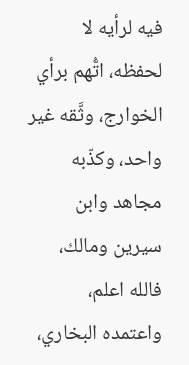فيه لرأيه لا لحفظه، اتُّهم برأي الخوارج، وثَّقه غير واحد، وكذّبه مجاهد وابن سيرين ومالك، فالله اعلم، واعتمده البخاري،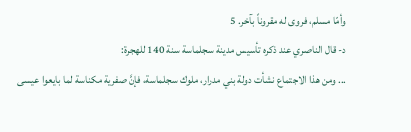وأمّا مسلم، فروى له مقروناً بآخر. 5
د- قال الناصري عند ذكره تأسيس مدينة سجلماسة سنة 140 للهجرة:
... ومن هذا الاجتماع نشأت دولة بني مدرار، ملوك سجلماسة، فإنَّ صفرية مكناسة لما بايعوا عيسى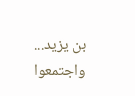بن يزيد... واجتمعوا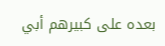بعده على كبيرهم أبي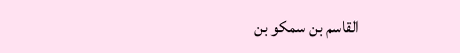القاسم بن سمكو بن